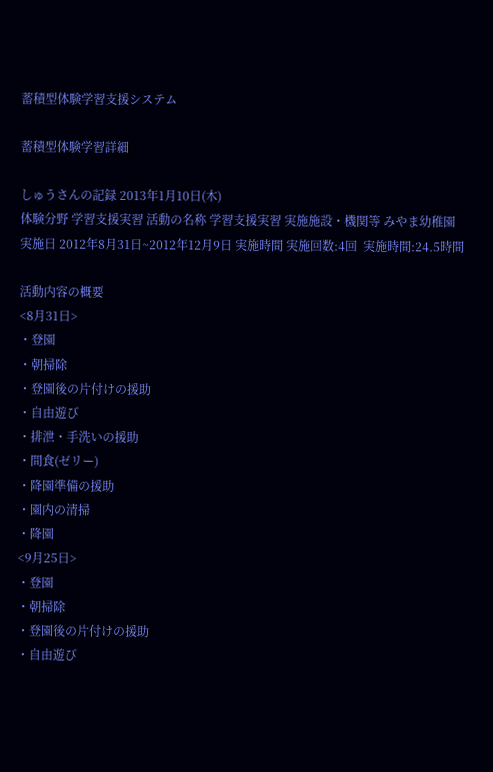蓄積型体験学習支援システム

蓄積型体験学習詳細

しゅうさんの記録 2013年1月10日(木)
体験分野 学習支援実習 活動の名称 学習支援実習 実施施設・機関等 みやま幼稚園
実施日 2012年8月31日~2012年12月9日 実施時間 実施回数:4回  実施時間:24.5時間

活動内容の概要
<8月31日>
・登園
・朝掃除
・登園後の片付けの援助
・自由遊び
・排泄・手洗いの援助
・間食(ゼリー)
・降園準備の援助
・園内の清掃
・降園
<9月25日>
・登園
・朝掃除
・登園後の片付けの援助
・自由遊び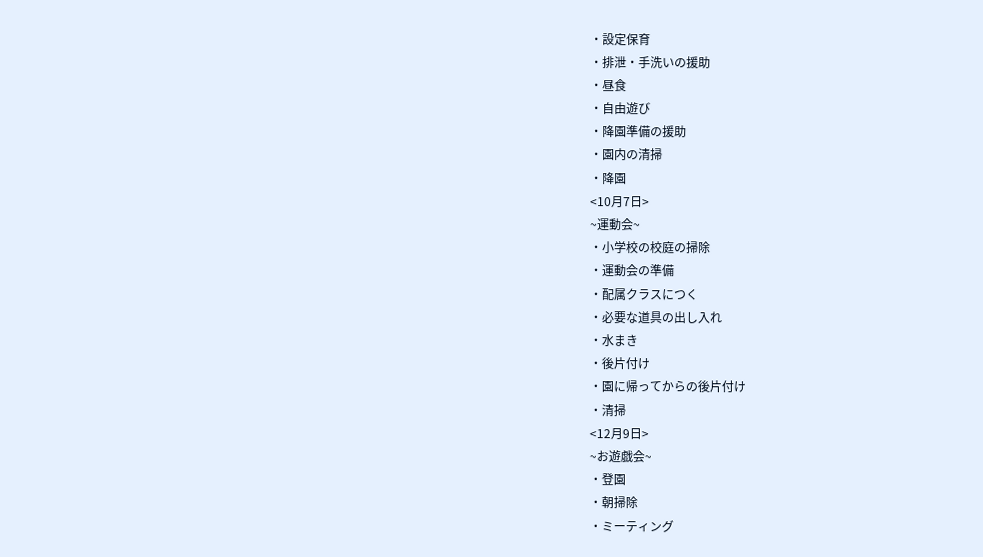・設定保育
・排泄・手洗いの援助
・昼食
・自由遊び
・降園準備の援助
・園内の清掃
・降園
<10月7日>
~運動会~
・小学校の校庭の掃除
・運動会の準備
・配属クラスにつく
・必要な道具の出し入れ
・水まき
・後片付け
・園に帰ってからの後片付け
・清掃
<12月9日>
~お遊戯会~
・登園
・朝掃除
・ミーティング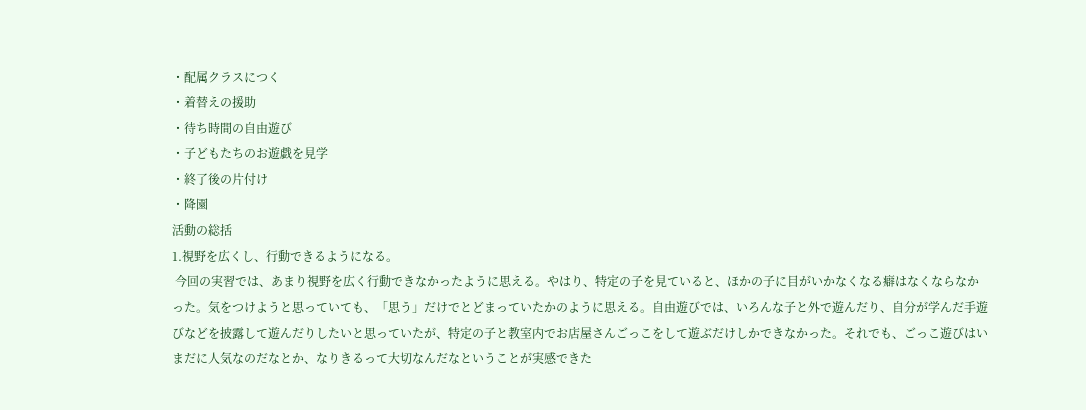・配属クラスにつく
・着替えの援助
・待ち時間の自由遊び
・子どもたちのお遊戯を見学
・終了後の片付け
・降園
活動の総括
1.視野を広くし、行動できるようになる。
 今回の実習では、あまり視野を広く行動できなかったように思える。やはり、特定の子を見ていると、ほかの子に目がいかなくなる癖はなくならなかった。気をつけようと思っていても、「思う」だけでとどまっていたかのように思える。自由遊びでは、いろんな子と外で遊んだり、自分が学んだ手遊びなどを披露して遊んだりしたいと思っていたが、特定の子と教室内でお店屋さんごっこをして遊ぶだけしかできなかった。それでも、ごっこ遊びはいまだに人気なのだなとか、なりきるって大切なんだなということが実感できた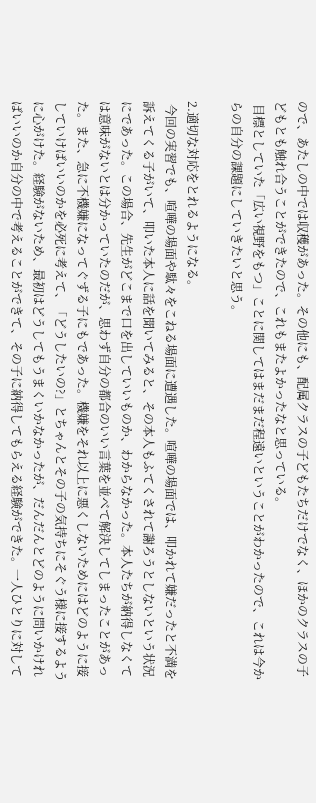ので、あたしの中では収穫があった。その他にも、配属クラスの子どもたちだけでなく、ほかのクラスの子どもとも触れ合うことができたので、これもまたよかったなと思っている。
 目標としていた「広い視野をもつ」ことに関してはまだまだ程遠いということがわかったので、これは今からの自分の課題にしていきたいと思う。

2.適切な対応をとれるようになる。
 今回の実習でも、喧嘩の場面や駄々をこねる場面に遭遇した。喧嘩の場面では、叩かれて嫌だったと不満を訴えてくる子がいて、叩いた本人に話を聞いてみると、その本人もふてくされて謝ろうとしないという状況にであった。この場合、先生がどこまで口を出していいものか、わからなかった。本人たちが納得しなくては意味がないとは分かっていたのだが、思わず自分の都合のいい言葉を並べて解決してしまったことがあった。また、急に不機嫌になってぐずる子にもであった。機嫌をそれ以上に悪くしないためにはどのように接していけばいいのかを必死に考えて、「どうしたいの?」とちゃんとその子の気持ちにそぐう様に接するように心がけた。経験がないため、最初はどうしてもうまくいかなかったが、だんだんとどのように問いかければいいのか自分の中で考えることができて、その子に納得してもらえる経験ができた。一人ひとりに対して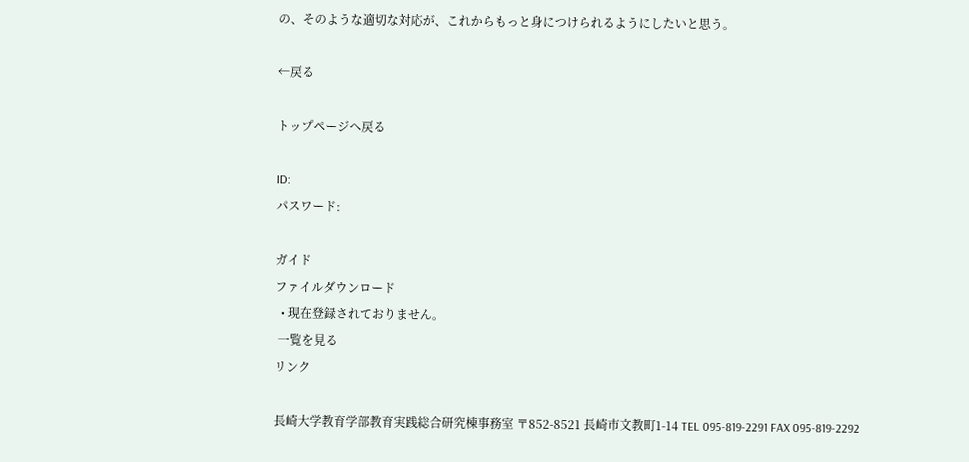の、そのような適切な対応が、これからもっと身につけられるようにしたいと思う。

←戻る

トップページへ戻る

ID:
パスワード:

ガイド
ファイルダウンロード
  • 現在登録されておりません。
 一覧を見る
リンク

長崎大学教育学部教育実践総合研究棟事務室 〒852-8521 長崎市文教町1-14 TEL 095-819-2291 FAX 095-819-2292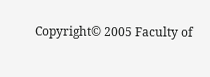Copyright© 2005 Faculty of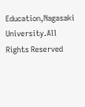Education,Nagasaki University.All Rights Reserved